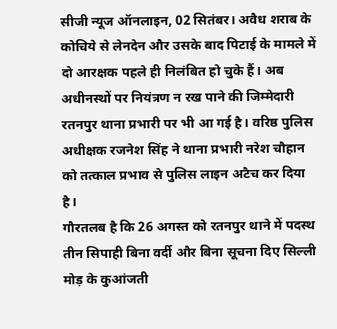सीजी न्यूज ऑनलाइन, 02 सितंबर। अवैध शराब के कोचिये से लेनदेन और उसके बाद पिटाई के मामले में दो आरक्षक पहले ही निलंबित हो चुके हैं। अब अधीनस्थों पर नियंत्रण न रख पाने की जिम्मेदारी रतनपुर थाना प्रभारी पर भी आ गई है। वरिष्ठ पुलिस अधीक्षक रजनेश सिंह ने थाना प्रभारी नरेश चौहान को तत्काल प्रभाव से पुलिस लाइन अटैच कर दिया है।
गौरतलब है कि 26 अगस्त को रतनपुर थाने में पदस्थ तीन सिपाही बिना वर्दी और बिना सूचना दिए सिल्ली मोड़ के कुआंजती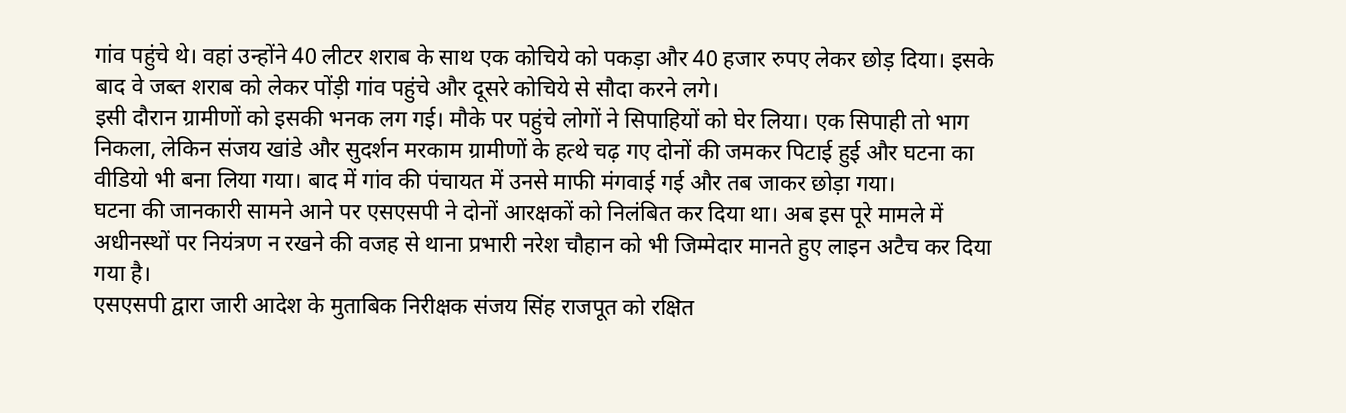गांव पहुंचे थे। वहां उन्होंने 40 लीटर शराब के साथ एक कोचिये को पकड़ा और 40 हजार रुपए लेकर छोड़ दिया। इसके बाद वे जब्त शराब को लेकर पोंड़ी गांव पहुंचे और दूसरे कोचिये से सौदा करने लगे।
इसी दौरान ग्रामीणों को इसकी भनक लग गई। मौके पर पहुंचे लोगों ने सिपाहियों को घेर लिया। एक सिपाही तो भाग निकला, लेकिन संजय खांडे और सुदर्शन मरकाम ग्रामीणों के हत्थे चढ़ गए दोनों की जमकर पिटाई हुई और घटना का वीडियो भी बना लिया गया। बाद में गांव की पंचायत में उनसे माफी मंगवाई गई और तब जाकर छोड़ा गया।
घटना की जानकारी सामने आने पर एसएसपी ने दोनों आरक्षकों को निलंबित कर दिया था। अब इस पूरे मामले में अधीनस्थों पर नियंत्रण न रखने की वजह से थाना प्रभारी नरेश चौहान को भी जिम्मेदार मानते हुए लाइन अटैच कर दिया गया है।
एसएसपी द्वारा जारी आदेश के मुताबिक निरीक्षक संजय सिंह राजपूत को रक्षित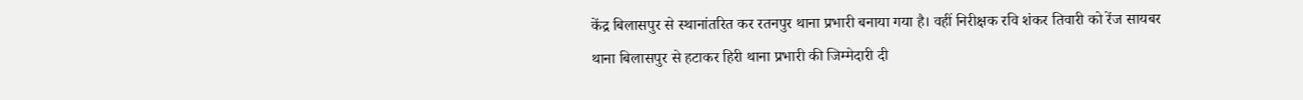केंद्र बिलासपुर से स्थानांतरित कर रतनपुर थाना प्रभारी बनाया गया है। वहीं निरीक्षक रवि शंकर तिवारी को रेंज सायबर थाना बिलासपुर से हटाकर हिरी थाना प्रभारी की जिम्मेदारी दी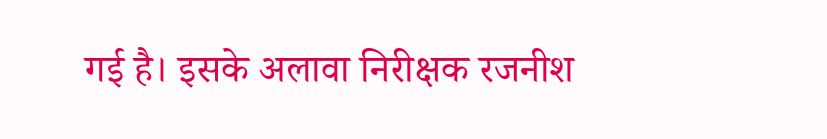गई है। इसके अलावा निरीक्षक रजनीश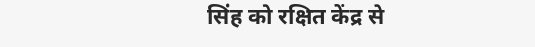सिंह को रक्षित केंद्र से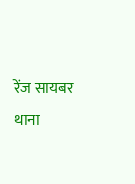रेंज सायबर थाना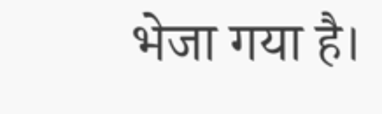भेजा गया है।